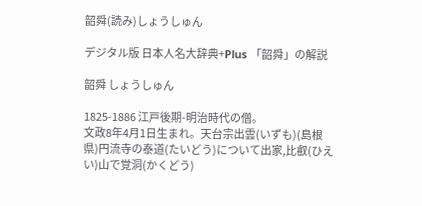韶舜(読み)しょうしゅん

デジタル版 日本人名大辞典+Plus 「韶舜」の解説

韶舜 しょうしゅん

1825-1886 江戸後期-明治時代の僧。
文政8年4月1日生まれ。天台宗出雲(いずも)(島根県)円流寺の泰道(たいどう)について出家,比叡(ひえい)山で覚洞(かくどう)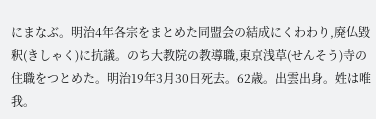にまなぶ。明治4年各宗をまとめた同盟会の結成にくわわり,廃仏毀釈(きしゃく)に抗議。のち大教院の教導職,東京浅草(せんそう)寺の住職をつとめた。明治19年3月30日死去。62歳。出雲出身。姓は唯我。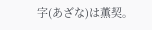字(あざな)は薫契。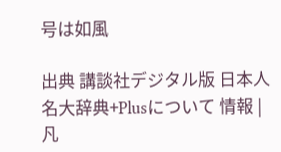号は如風

出典 講談社デジタル版 日本人名大辞典+Plusについて 情報 | 凡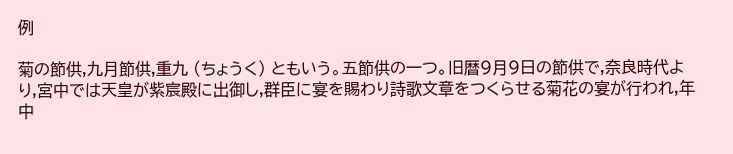例

菊の節供,九月節供,重九 (ちょうく) ともいう。五節供の一つ。旧暦9月9日の節供で,奈良時代より,宮中では天皇が紫宸殿に出御し,群臣に宴を賜わり詩歌文章をつくらせる菊花の宴が行われ,年中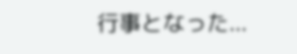行事となった...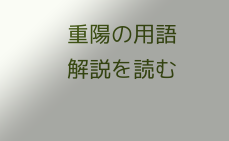重陽の用語解説を読む